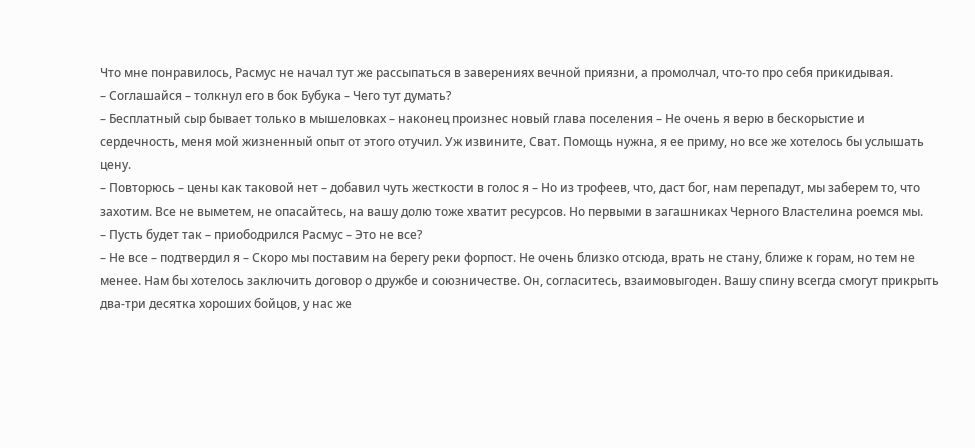Что мне понравилось, Расмус не начал тут же рассыпаться в заверениях вечной приязни, а промолчал, что-то про себя прикидывая.
– Соглашайся – толкнул его в бок Бубука – Чего тут думать?
– Бесплатный сыр бывает только в мышеловках – наконец произнес новый глава поселения – Не очень я верю в бескорыстие и сердечность, меня мой жизненный опыт от этого отучил. Уж извините, Сват. Помощь нужна, я ее приму, но все же хотелось бы услышать цену.
– Повторюсь – цены как таковой нет – добавил чуть жесткости в голос я – Но из трофеев, что, даст бог, нам перепадут, мы заберем то, что захотим. Все не выметем, не опасайтесь, на вашу долю тоже хватит ресурсов. Но первыми в загашниках Черного Властелина роемся мы.
– Пусть будет так – приободрился Расмус – Это не все?
– Не все – подтвердил я – Скоро мы поставим на берегу реки форпост. Не очень близко отсюда, врать не стану, ближе к горам, но тем не менее. Нам бы хотелось заключить договор о дружбе и союзничестве. Он, согласитесь, взаимовыгоден. Вашу спину всегда смогут прикрыть два-три десятка хороших бойцов, у нас же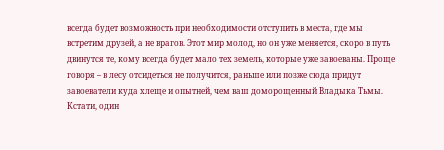всегда будет возможность при необходимости отступить в места, где мы встретим друзей, а не врагов. Этот мир молод, но он уже меняется, скоро в путь двинутся те, кому всегда будет мало тех земель, которые уже завоеваны. Проще говоря – в лесу отсидеться не получится, раньше или позже сюда придут завоеватели куда хлеще и опытней, чем ваш доморощенный Владыка Тьмы. Кстати, один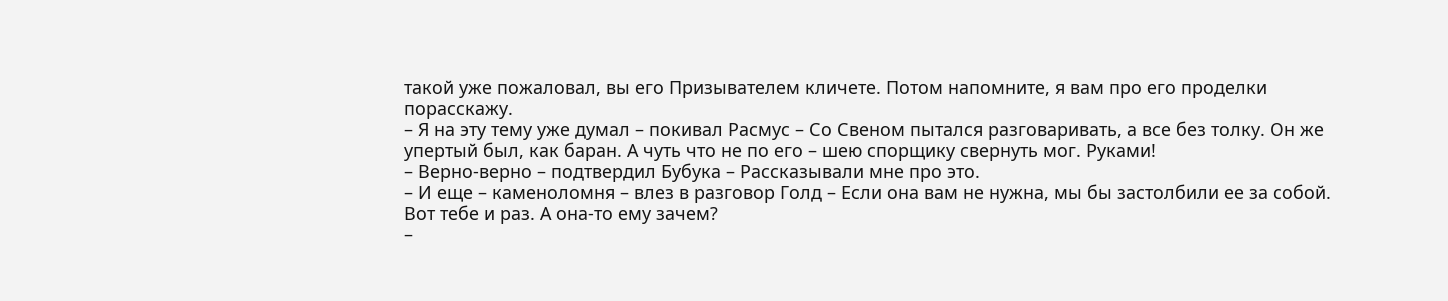такой уже пожаловал, вы его Призывателем кличете. Потом напомните, я вам про его проделки порасскажу.
– Я на эту тему уже думал – покивал Расмус – Со Свеном пытался разговаривать, а все без толку. Он же упертый был, как баран. А чуть что не по его – шею спорщику свернуть мог. Руками!
– Верно-верно – подтвердил Бубука – Рассказывали мне про это.
– И еще – каменоломня – влез в разговор Голд – Если она вам не нужна, мы бы застолбили ее за собой.
Вот тебе и раз. А она-то ему зачем?
–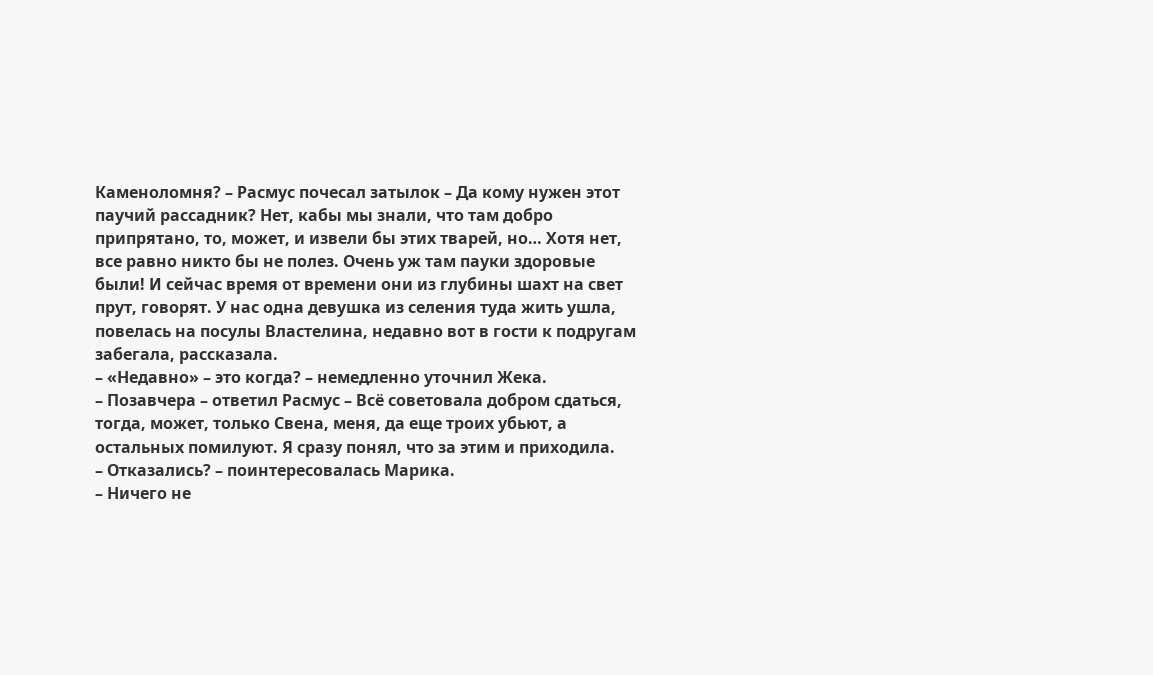Каменоломня? – Расмус почесал затылок – Да кому нужен этот паучий рассадник? Нет, кабы мы знали, что там добро припрятано, то, может, и извели бы этих тварей, но… Хотя нет, все равно никто бы не полез. Очень уж там пауки здоровые были! И сейчас время от времени они из глубины шахт на свет прут, говорят. У нас одна девушка из селения туда жить ушла, повелась на посулы Властелина, недавно вот в гости к подругам забегала, рассказала.
– «Недавно» – это когда? – немедленно уточнил Жека.
– Позавчера – ответил Расмус – Всё советовала добром сдаться, тогда, может, только Свена, меня, да еще троих убьют, а остальных помилуют. Я сразу понял, что за этим и приходила.
– Отказались? – поинтересовалась Марика.
– Ничего не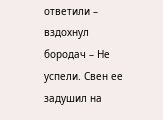ответили – вздохнул бородач – Не успели. Свен ее задушил на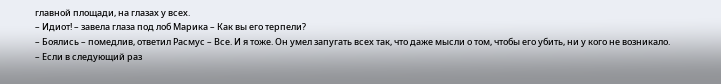главной площади, на глазах у всех.
– Идиот! – завела глаза под лоб Марика – Как вы его терпели?
– Боялись – помедлив, ответил Расмус – Все. И я тоже. Он умел запугать всех так, что даже мысли о том, чтобы его убить, ни у кого не возникало.
– Если в следующий раз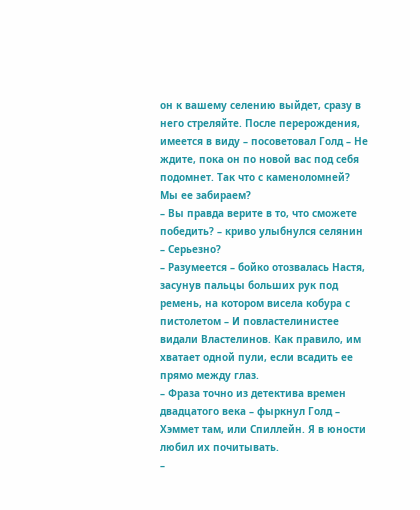он к вашему селению выйдет, сразу в него стреляйте. После перерождения, имеется в виду – посоветовал Голд – Не ждите, пока он по новой вас под себя подомнет. Так что с каменоломней? Мы ее забираем?
– Вы правда верите в то, что сможете победить? – криво улыбнулся селянин – Серьезно?
– Разумеется – бойко отозвалась Настя, засунув пальцы больших рук под ремень, на котором висела кобура с пистолетом – И повластелинистее видали Властелинов. Как правило, им хватает одной пули, если всадить ее прямо между глаз.
– Фраза точно из детектива времен двадцатого века – фыркнул Голд – Хэммет там, или Спиллейн. Я в юности любил их почитывать.
–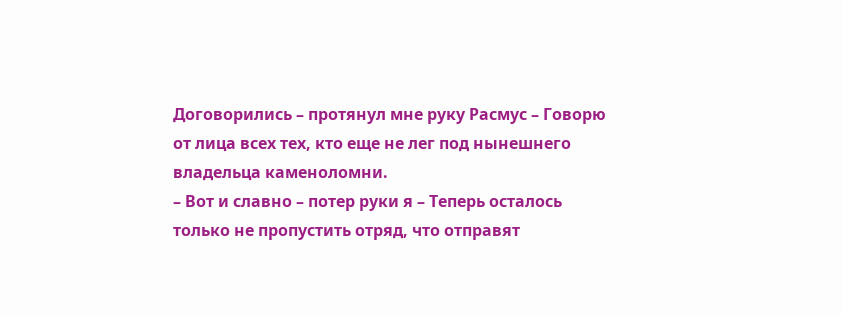Договорились – протянул мне руку Расмус – Говорю от лица всех тех, кто еще не лег под нынешнего владельца каменоломни.
– Вот и славно – потер руки я – Теперь осталось только не пропустить отряд, что отправят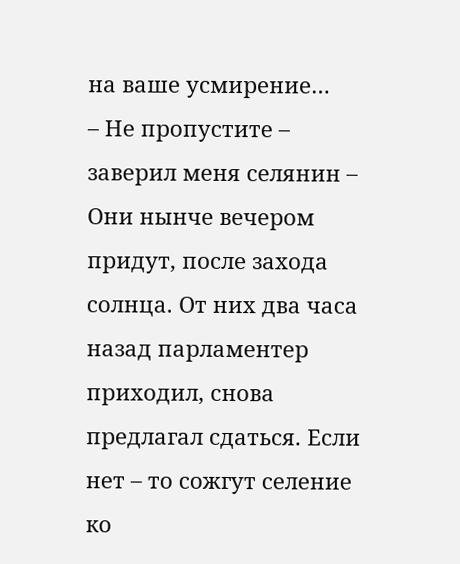на ваше усмирение…
– Не пропустите – заверил меня селянин – Они нынче вечером придут, после захода солнца. От них два часа назад парламентер приходил, снова предлагал сдаться. Если нет – то сожгут селение ко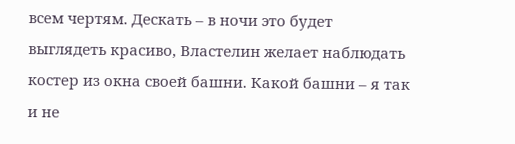всем чертям. Дескать – в ночи это будет выглядеть красиво, Властелин желает наблюдать костер из окна своей башни. Какой башни – я так и не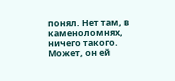понял. Нет там, в каменоломнях, ничего такого. Может, он ей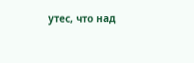утес, что над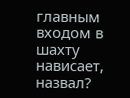главным входом в шахту нависает, назвал?